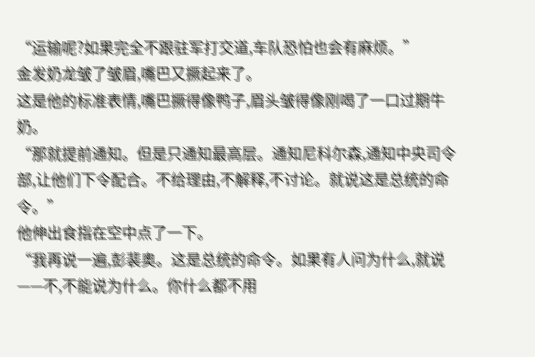“运输呢?如果完全不跟驻军打交道,车队恐怕也会有麻烦。”
金发奶龙皱了皱眉,嘴巴又撅起来了。
这是他的标准表情,嘴巴撅得像鸭子,眉头皱得像刚喝了一口过期牛奶。
“那就提前通知。但是只通知最高层。通知尼科尔森,通知中央司令部,让他们下令配合。不给理由,不解释,不讨论。就说这是总统的命令。”
他伸出食指在空中点了一下。
“我再说一遍,彭裴奥。这是总统的命令。如果有人问为什么,就说——不,不能说为什么。你什么都不用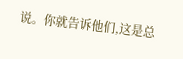说。你就告诉他们,这是总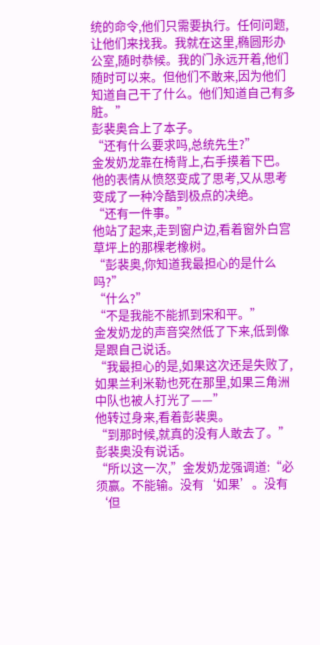统的命令,他们只需要执行。任何问题,让他们来找我。我就在这里,椭圆形办公室,随时恭候。我的门永远开着,他们随时可以来。但他们不敢来,因为他们知道自己干了什么。他们知道自己有多脏。”
彭裴奥合上了本子。
“还有什么要求吗,总统先生?”
金发奶龙靠在椅背上,右手摸着下巴。
他的表情从愤怒变成了思考,又从思考变成了一种冷酷到极点的决绝。
“还有一件事。”
他站了起来,走到窗户边,看着窗外白宫草坪上的那棵老橡树。
“彭裴奥,你知道我最担心的是什么吗?”
“什么?”
“不是我能不能抓到宋和平。”
金发奶龙的声音突然低了下来,低到像是跟自己说话。
“我最担心的是,如果这次还是失败了,如果兰利米勒也死在那里,如果三角洲中队也被人打光了——”
他转过身来,看着彭裴奥。
“到那时候,就真的没有人敢去了。”
彭裴奥没有说话。
“所以这一次,”金发奶龙强调道:“必须赢。不能输。没有‘如果’。没有‘但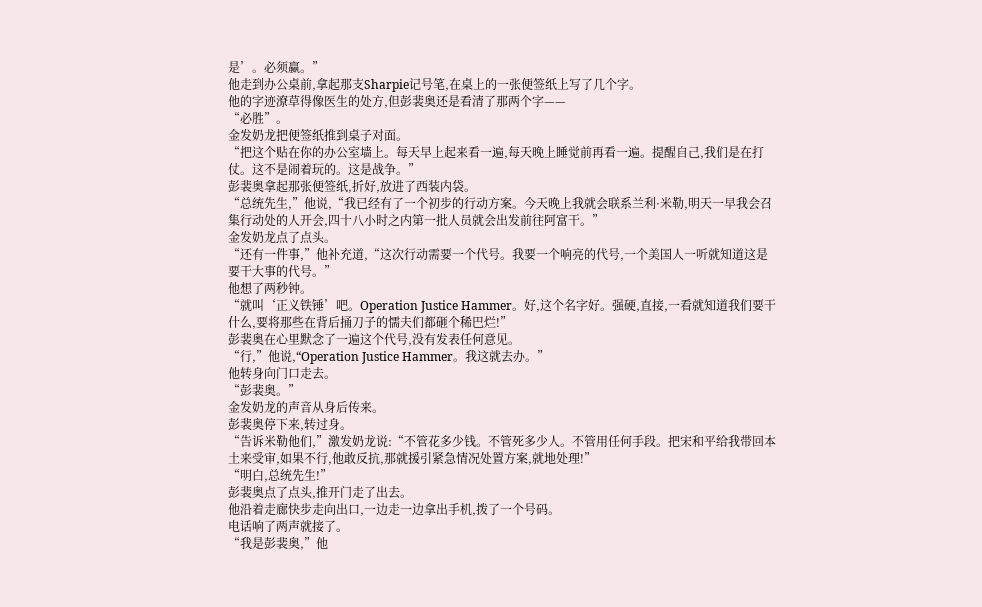是’。必须赢。”
他走到办公桌前,拿起那支Sharpie记号笔,在桌上的一张便签纸上写了几个字。
他的字迹潦草得像医生的处方,但彭裴奥还是看清了那两个字——
“必胜”。
金发奶龙把便签纸推到桌子对面。
“把这个贴在你的办公室墙上。每天早上起来看一遍,每天晚上睡觉前再看一遍。提醒自己,我们是在打仗。这不是闹着玩的。这是战争。”
彭裴奥拿起那张便签纸,折好,放进了西装内袋。
“总统先生,”他说,“我已经有了一个初步的行动方案。今天晚上我就会联系兰利·米勒,明天一早我会召集行动处的人开会,四十八小时之内第一批人员就会出发前往阿富干。”
金发奶龙点了点头。
“还有一件事,”他补充道,“这次行动需要一个代号。我要一个响亮的代号,一个美国人一听就知道这是要干大事的代号。”
他想了两秒钟。
“就叫‘正义铁锤’吧。Operation Justice Hammer。好,这个名字好。强硬,直接,一看就知道我们要干什么,要将那些在背后捅刀子的懦夫们都砸个稀巴烂!”
彭裴奥在心里默念了一遍这个代号,没有发表任何意见。
“行,”他说,“Operation Justice Hammer。我这就去办。”
他转身向门口走去。
“彭裴奥。”
金发奶龙的声音从身后传来。
彭裴奥停下来,转过身。
“告诉米勒他们,”激发奶龙说:“不管花多少钱。不管死多少人。不管用任何手段。把宋和平给我带回本土来受审,如果不行,他敢反抗,那就援引紧急情况处置方案,就地处理!”
“明白,总统先生!”
彭裴奥点了点头,推开门走了出去。
他沿着走廊快步走向出口,一边走一边拿出手机,拨了一个号码。
电话响了两声就接了。
“我是彭裴奥,”他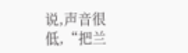说,声音很低,“把兰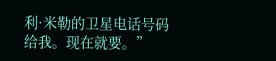利·米勒的卫星电话号码给我。现在就要。”